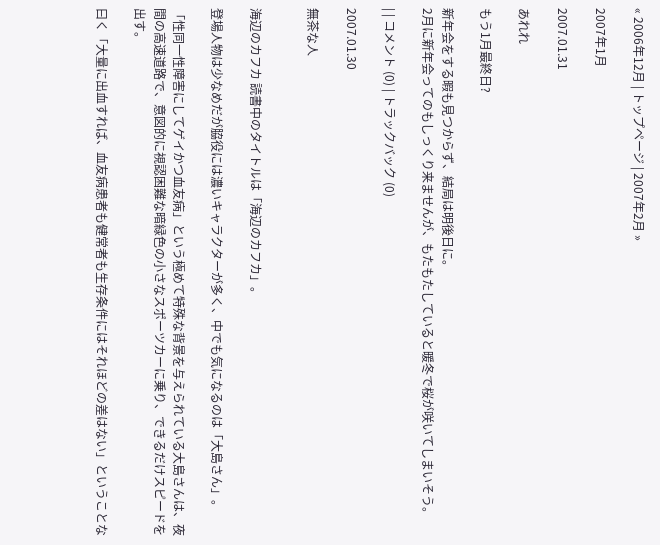« 2006年12月 | トップページ | 2007年2月 »

2007年1月

2007.01.31

あれれ

もう1月最終日?

新年会をする暇も見つからず、結局は明後日に。
2月に新年会ってのもしっくり来ませんが、もたもたしていると暖冬で桜が咲いてしまいそう。

| | コメント (0) | トラックバック (0)

2007.01.30

無茶な人


海辺のカフカ 読書中のタイトルは「海辺のカフカ」。

登場人物は少なめだが脇役には濃いキャラクターが多く、中でも気になるのは「大島さん」。

「性同一性障害にしてゲイかつ血友病」という極めて特殊な背景を与えられている大島さんは、夜間の高速道路で、意図的に視認困難な暗緑色の小さなスポーツカーに乗り、できるだけスピードを出す。

曰く「大量に出血すれば、血友病患者も健常者も生存条件にはそれほどの差はない」ということな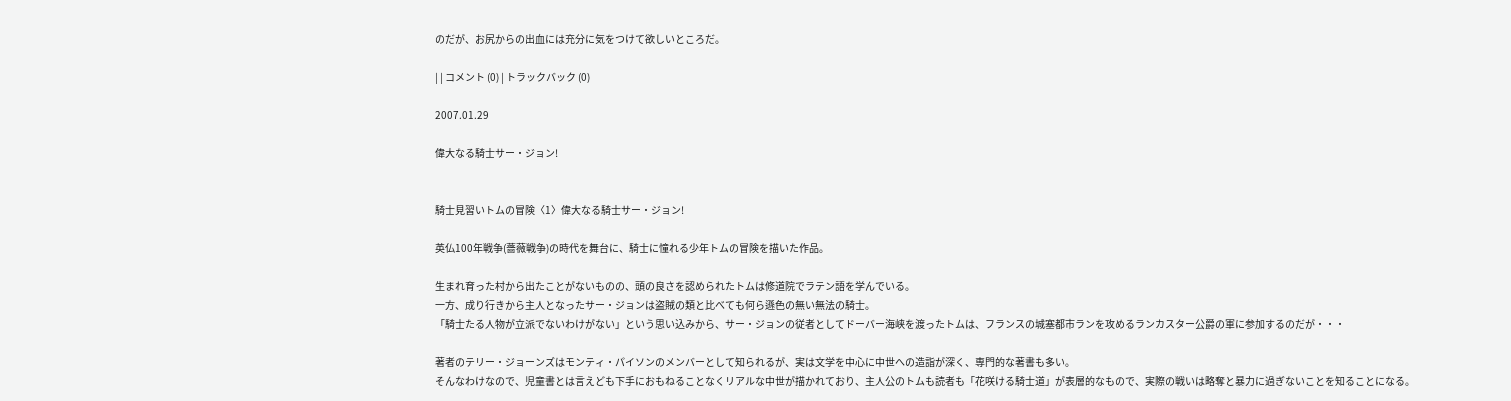のだが、お尻からの出血には充分に気をつけて欲しいところだ。

| | コメント (0) | トラックバック (0)

2007.01.29

偉大なる騎士サー・ジョン!


騎士見習いトムの冒険〈1〉偉大なる騎士サー・ジョン!

英仏100年戦争(薔薇戦争)の時代を舞台に、騎士に憧れる少年トムの冒険を描いた作品。

生まれ育った村から出たことがないものの、頭の良さを認められたトムは修道院でラテン語を学んでいる。
一方、成り行きから主人となったサー・ジョンは盗賊の類と比べても何ら遜色の無い無法の騎士。
「騎士たる人物が立派でないわけがない」という思い込みから、サー・ジョンの従者としてドーバー海峡を渡ったトムは、フランスの城塞都市ランを攻めるランカスター公爵の軍に参加するのだが・・・

著者のテリー・ジョーンズはモンティ・パイソンのメンバーとして知られるが、実は文学を中心に中世への造詣が深く、専門的な著書も多い。
そんなわけなので、児童書とは言えども下手におもねることなくリアルな中世が描かれており、主人公のトムも読者も「花咲ける騎士道」が表層的なもので、実際の戦いは略奪と暴力に過ぎないことを知ることになる。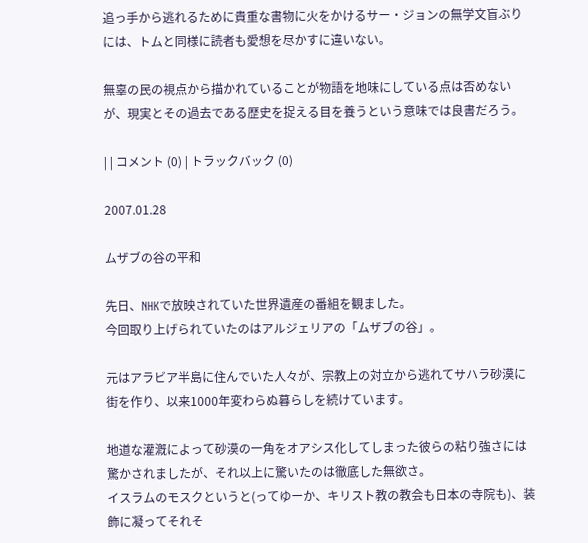追っ手から逃れるために貴重な書物に火をかけるサー・ジョンの無学文盲ぶりには、トムと同様に読者も愛想を尽かすに違いない。

無辜の民の視点から描かれていることが物語を地味にしている点は否めないが、現実とその過去である歴史を捉える目を養うという意味では良書だろう。

| | コメント (0) | トラックバック (0)

2007.01.28

ムザブの谷の平和

先日、NHKで放映されていた世界遺産の番組を観ました。
今回取り上げられていたのはアルジェリアの「ムザブの谷」。

元はアラビア半島に住んでいた人々が、宗教上の対立から逃れてサハラ砂漠に街を作り、以来1000年変わらぬ暮らしを続けています。

地道な灌漑によって砂漠の一角をオアシス化してしまった彼らの粘り強さには驚かされましたが、それ以上に驚いたのは徹底した無欲さ。
イスラムのモスクというと(ってゆーか、キリスト教の教会も日本の寺院も)、装飾に凝ってそれそ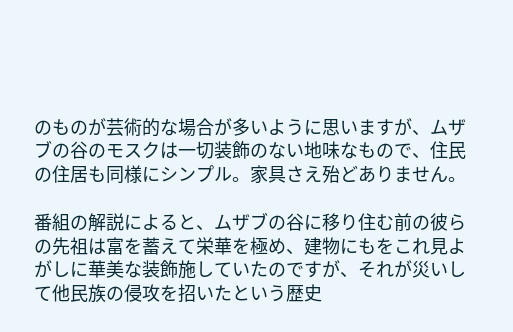のものが芸術的な場合が多いように思いますが、ムザブの谷のモスクは一切装飾のない地味なもので、住民の住居も同様にシンプル。家具さえ殆どありません。

番組の解説によると、ムザブの谷に移り住む前の彼らの先祖は富を蓄えて栄華を極め、建物にもをこれ見よがしに華美な装飾施していたのですが、それが災いして他民族の侵攻を招いたという歴史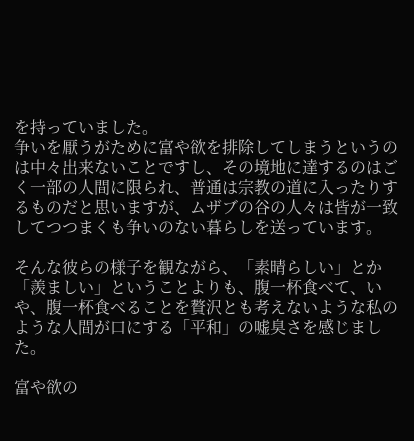を持っていました。
争いを厭うがために富や欲を排除してしまうというのは中々出来ないことですし、その境地に達するのはごく一部の人間に限られ、普通は宗教の道に入ったりするものだと思いますが、ムザブの谷の人々は皆が一致してつつまくも争いのない暮らしを送っています。

そんな彼らの様子を観ながら、「素晴らしい」とか「羨ましい」ということよりも、腹一杯食べて、いや、腹一杯食べることを贅沢とも考えないような私のような人間が口にする「平和」の嘘臭さを感じました。

富や欲の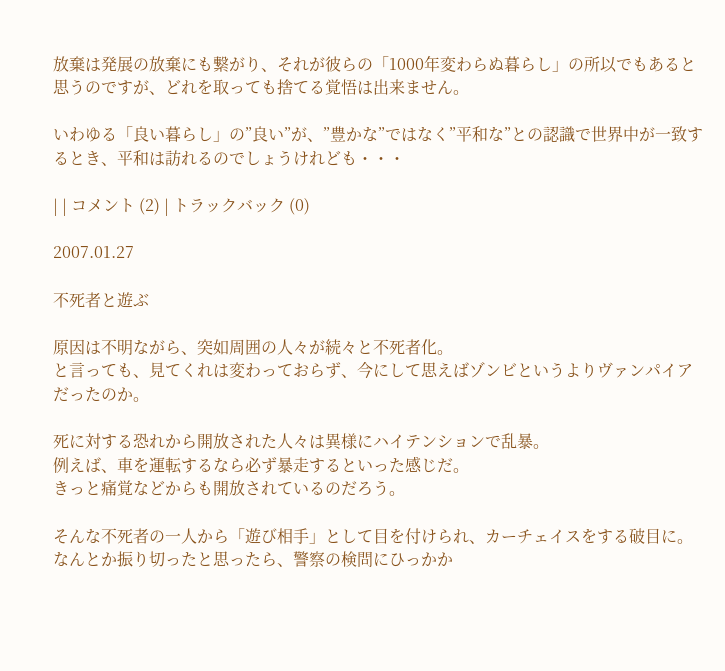放棄は発展の放棄にも繋がり、それが彼らの「1000年変わらぬ暮らし」の所以でもあると思うのですが、どれを取っても捨てる覚悟は出来ません。

いわゆる「良い暮らし」の”良い”が、”豊かな”ではなく”平和な”との認識で世界中が一致するとき、平和は訪れるのでしょうけれども・・・

| | コメント (2) | トラックバック (0)

2007.01.27

不死者と遊ぶ

原因は不明ながら、突如周囲の人々が続々と不死者化。
と言っても、見てくれは変わっておらず、今にして思えばゾンビというよりヴァンパイアだったのか。

死に対する恐れから開放された人々は異様にハイテンションで乱暴。
例えば、車を運転するなら必ず暴走するといった感じだ。
きっと痛覚などからも開放されているのだろう。

そんな不死者の一人から「遊び相手」として目を付けられ、カーチェイスをする破目に。
なんとか振り切ったと思ったら、警察の検問にひっかか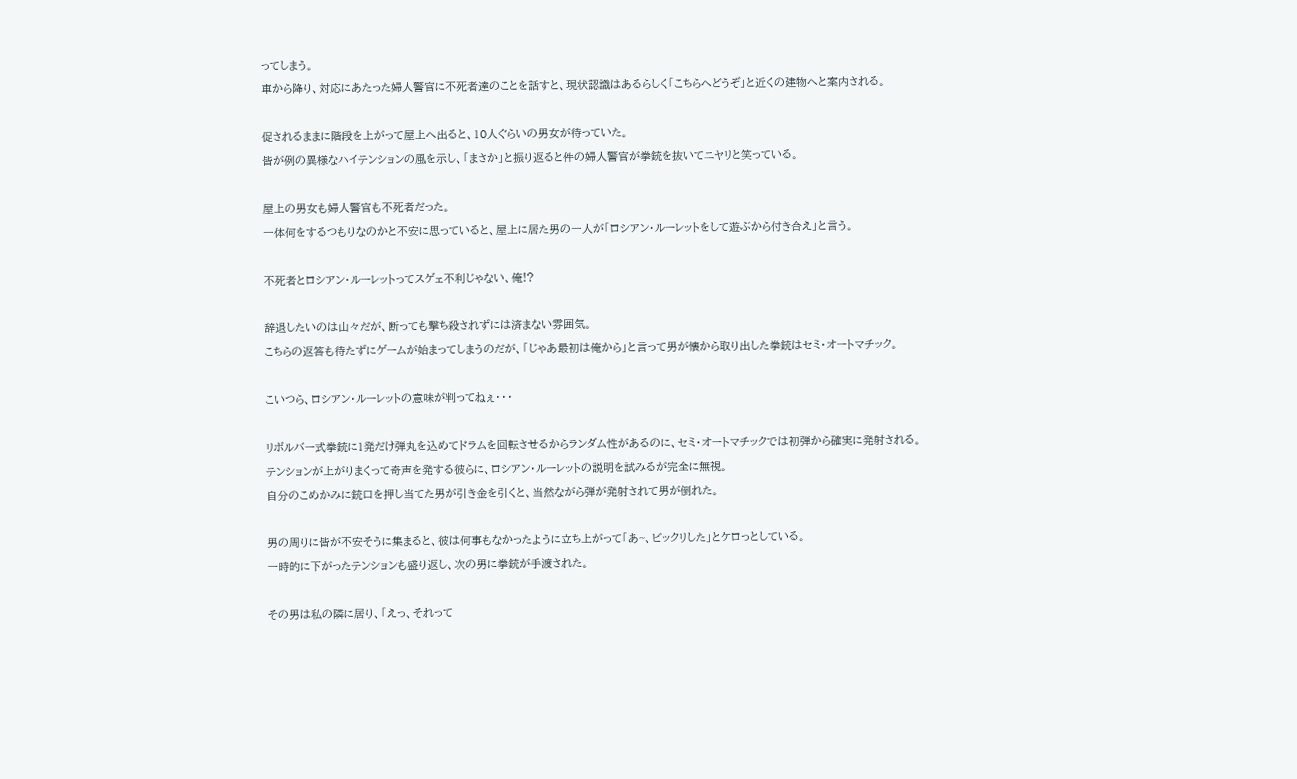ってしまう。
車から降り、対応にあたった婦人警官に不死者達のことを話すと、現状認識はあるらしく「こちらへどうぞ」と近くの建物へと案内される。

促されるままに階段を上がって屋上へ出ると、10人ぐらいの男女が待っていた。
皆が例の異様なハイテンションの風を示し、「まさか」と振り返ると件の婦人警官が拳銃を抜いてニヤリと笑っている。

屋上の男女も婦人警官も不死者だった。
一体何をするつもりなのかと不安に思っていると、屋上に居た男の一人が「ロシアン・ルーレットをして遊ぶから付き合え」と言う。

不死者とロシアン・ルーレットってスゲェ不利じゃない、俺!?

辞退したいのは山々だが、断っても撃ち殺されずには済まない雰囲気。
こちらの返答も待たずにゲームが始まってしまうのだが、「じゃあ最初は俺から」と言って男が懐から取り出した拳銃はセミ・オートマチック。

こいつら、ロシアン・ルーレットの意味が判ってねぇ・・・

リボルバー式拳銃に1発だけ弾丸を込めてドラムを回転させるからランダム性があるのに、セミ・オートマチックでは初弾から確実に発射される。
テンションが上がりまくって奇声を発する彼らに、ロシアン・ルーレットの説明を試みるが完全に無視。
自分のこめかみに銃口を押し当てた男が引き金を引くと、当然ながら弾が発射されて男が倒れた。

男の周りに皆が不安そうに集まると、彼は何事もなかったように立ち上がって「あ~、ビックリした」とケロっとしている。
一時的に下がったテンションも盛り返し、次の男に拳銃が手渡された。

その男は私の隣に居り、「えっ、それって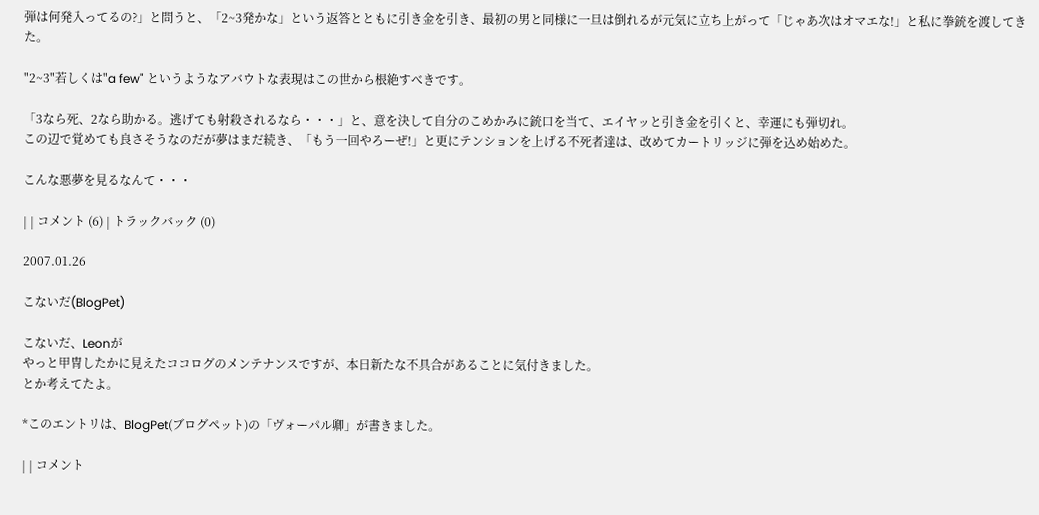弾は何発入ってるの?」と問うと、「2~3発かな」という返答とともに引き金を引き、最初の男と同様に一旦は倒れるが元気に立ち上がって「じゃあ次はオマエな!」と私に拳銃を渡してきた。

"2~3"若しくは"a few" というようなアバウトな表現はこの世から根絶すべきです。

「3なら死、2なら助かる。逃げても射殺されるなら・・・」と、意を決して自分のこめかみに銃口を当て、エイヤッと引き金を引くと、幸運にも弾切れ。
この辺で覚めても良さそうなのだが夢はまだ続き、「もう一回やろーぜ!」と更にテンションを上げる不死者達は、改めてカートリッジに弾を込め始めた。

こんな悪夢を見るなんて・・・

| | コメント (6) | トラックバック (0)

2007.01.26

こないだ(BlogPet)

こないだ、Leonが
やっと甲冑したかに見えたココログのメンテナンスですが、本日新たな不具合があることに気付きました。
とか考えてたよ。

*このエントリは、BlogPet(ブログペット)の「ヴォーパル卿」が書きました。

| | コメント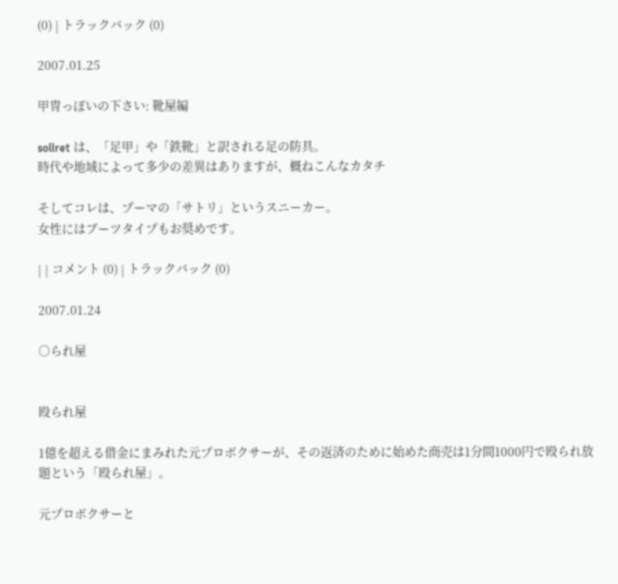(0) | トラックバック (0)

2007.01.25

甲冑っぽいの下さい: 靴屋編

sollret は、「足甲」や「鉄靴」と訳される足の防具。
時代や地域によって多少の差異はありますが、概ねこんなカタチ

そしてコレは、プーマの「サトリ」というスニーカー。
女性にはブーツタイプもお奨めです。

| | コメント (0) | トラックバック (0)

2007.01.24

○られ屋


殴られ屋

1億を超える借金にまみれた元プロボクサーが、その返済のために始めた商売は1分間1000円で殴られ放題という「殴られ屋」。

元プロボクサーと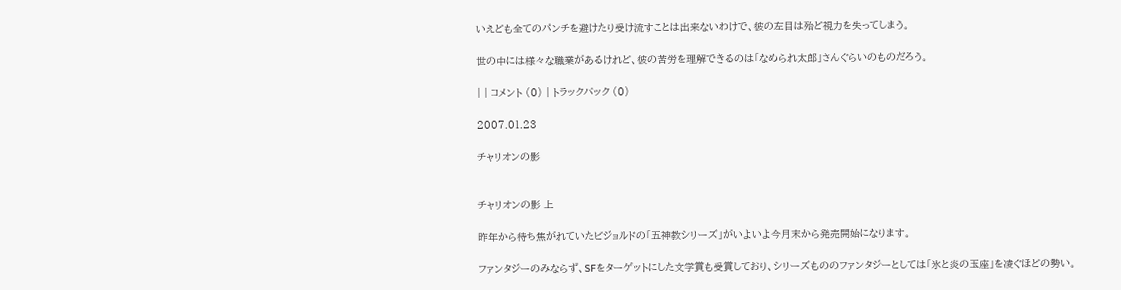いえども全てのパンチを避けたり受け流すことは出来ないわけで、彼の左目は殆ど視力を失ってしまう。

世の中には様々な職業があるけれど、彼の苦労を理解できるのは「なめられ太郎」さんぐらいのものだろう。

| | コメント (0) | トラックバック (0)

2007.01.23

チャリオンの影


チャリオンの影 上

昨年から待ち焦がれていたビジョルドの「五神教シリーズ」がいよいよ今月末から発売開始になります。

ファンタジーのみならず、SFをターゲットにした文学賞も受賞しており、シリーズもののファンタジーとしては「氷と炎の玉座」を凌ぐほどの勢い。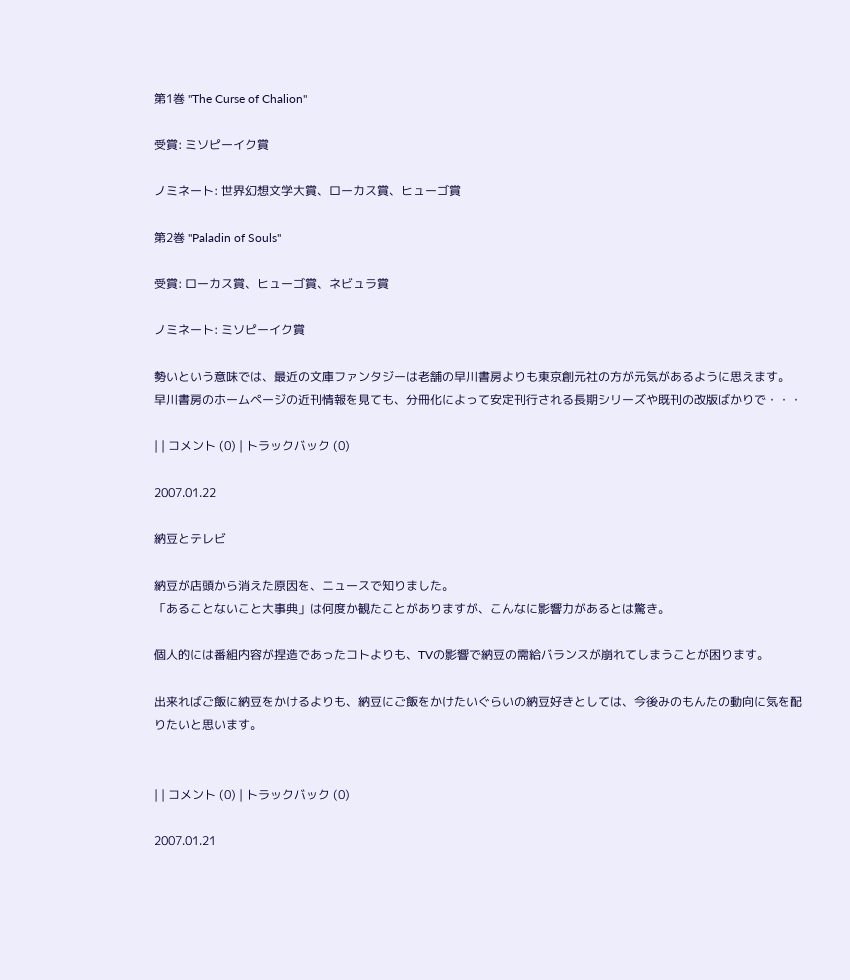第1巻 "The Curse of Chalion"

受賞: ミソピーイク賞

ノミネート: 世界幻想文学大賞、ローカス賞、ヒューゴ賞

第2巻 "Paladin of Souls"

受賞: ローカス賞、ヒューゴ賞、ネビュラ賞

ノミネート: ミソピーイク賞

勢いという意味では、最近の文庫ファンタジーは老舗の早川書房よりも東京創元社の方が元気があるように思えます。
早川書房のホームページの近刊情報を見ても、分冊化によって安定刊行される長期シリーズや既刊の改版ばかりで・・・

| | コメント (0) | トラックバック (0)

2007.01.22

納豆とテレビ

納豆が店頭から消えた原因を、ニュースで知りました。
「あることないこと大事典」は何度か観たことがありますが、こんなに影響力があるとは驚き。

個人的には番組内容が捏造であったコトよりも、TVの影響で納豆の需給バランスが崩れてしまうことが困ります。

出来ればご飯に納豆をかけるよりも、納豆にご飯をかけたいぐらいの納豆好きとしては、今後みのもんたの動向に気を配りたいと思います。


| | コメント (0) | トラックバック (0)

2007.01.21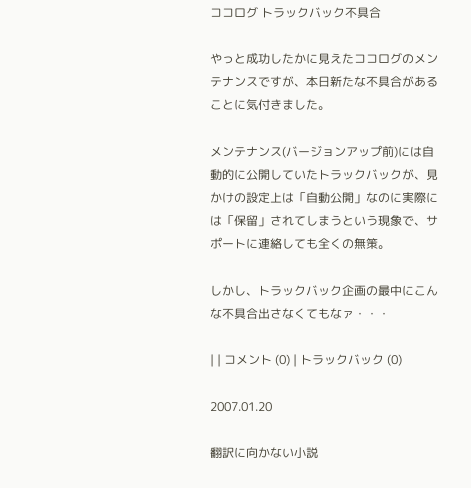ココログ トラックバック不具合

やっと成功したかに見えたココログのメンテナンスですが、本日新たな不具合があることに気付きました。

メンテナンス(バージョンアップ前)には自動的に公開していたトラックバックが、見かけの設定上は「自動公開」なのに実際には「保留」されてしまうという現象で、サポートに連絡しても全くの無策。

しかし、トラックバック企画の最中にこんな不具合出さなくてもなァ・・・

| | コメント (0) | トラックバック (0)

2007.01.20

翻訳に向かない小説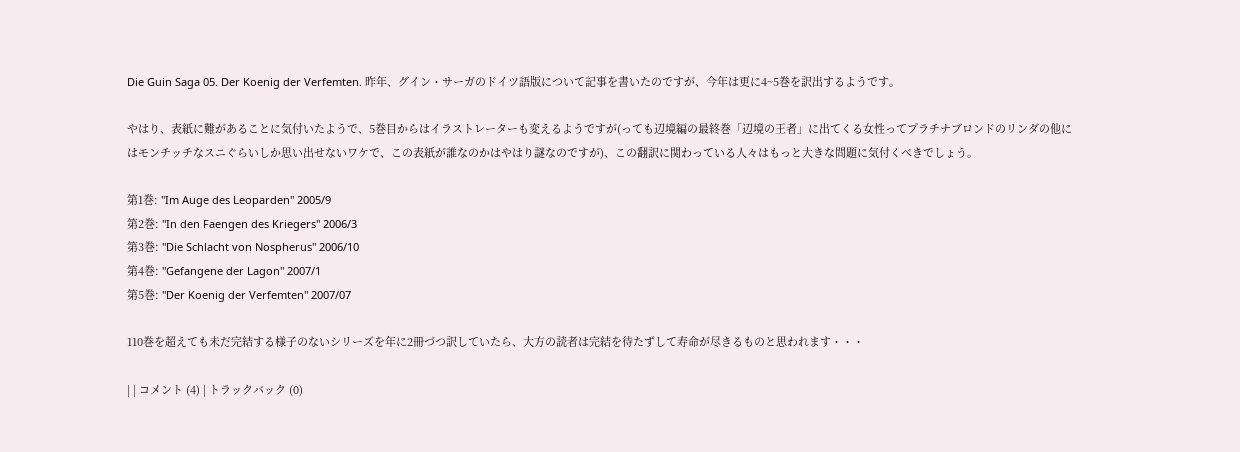Die Guin Saga 05. Der Koenig der Verfemten. 昨年、グイン・サーガのドイツ語版について記事を書いたのですが、今年は更に4~5巻を訳出するようです。

やはり、表紙に難があることに気付いたようで、5巻目からはイラストレーターも変えるようですが(っても辺境編の最終巻「辺境の王者」に出てくる女性ってプラチナブロンドのリンダの他にはモンチッチなスニぐらいしか思い出せないワケで、この表紙が誰なのかはやはり謎なのですが)、この翻訳に関わっている人々はもっと大きな問題に気付くべきでしょう。

第1巻: "Im Auge des Leoparden" 2005/9
第2巻: "In den Faengen des Kriegers" 2006/3
第3巻: "Die Schlacht von Nospherus" 2006/10
第4巻: "Gefangene der Lagon" 2007/1
第5巻: "Der Koenig der Verfemten" 2007/07

110巻を超えても未だ完結する様子のないシリーズを年に2冊づつ訳していたら、大方の読者は完結を待たずして寿命が尽きるものと思われます・・・

| | コメント (4) | トラックバック (0)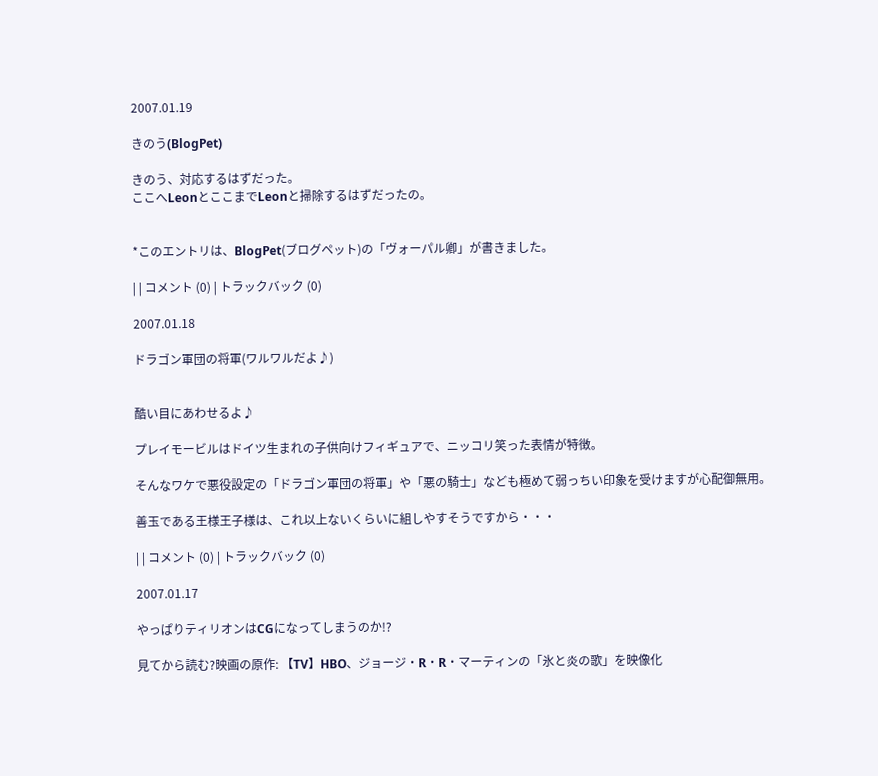2007.01.19

きのう(BlogPet)

きのう、対応するはずだった。
ここへLeonとここまでLeonと掃除するはずだったの。


*このエントリは、BlogPet(ブログペット)の「ヴォーパル卿」が書きました。

| | コメント (0) | トラックバック (0)

2007.01.18

ドラゴン軍団の将軍(ワルワルだよ♪)


酷い目にあわせるよ♪

プレイモービルはドイツ生まれの子供向けフィギュアで、ニッコリ笑った表情が特徴。

そんなワケで悪役設定の「ドラゴン軍団の将軍」や「悪の騎士」なども極めて弱っちい印象を受けますが心配御無用。

善玉である王様王子様は、これ以上ないくらいに組しやすそうですから・・・

| | コメント (0) | トラックバック (0)

2007.01.17

やっぱりティリオンはCGになってしまうのか!?

見てから読む?映画の原作: 【TV】HBO、ジョージ・R・R・マーティンの「氷と炎の歌」を映像化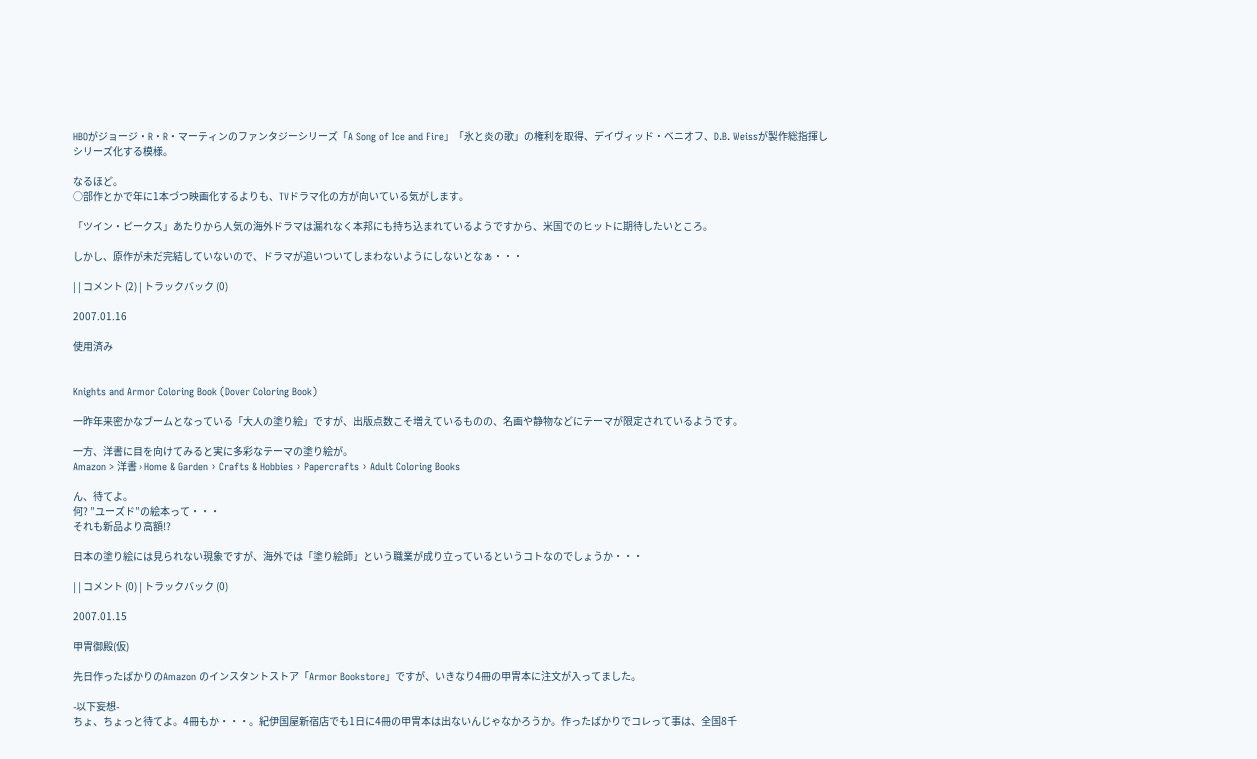HBOがジョージ・R・R・マーティンのファンタジーシリーズ「A Song of Ice and Fire」「氷と炎の歌」の権利を取得、デイヴィッド・ベニオフ、D.B. Weissが製作総指揮しシリーズ化する模様。

なるほど。
○部作とかで年に1本づつ映画化するよりも、TVドラマ化の方が向いている気がします。

「ツイン・ピークス」あたりから人気の海外ドラマは漏れなく本邦にも持ち込まれているようですから、米国でのヒットに期待したいところ。

しかし、原作が未だ完結していないので、ドラマが追いついてしまわないようにしないとなぁ・・・

| | コメント (2) | トラックバック (0)

2007.01.16

使用済み


Knights and Armor Coloring Book (Dover Coloring Book)

一昨年来密かなブームとなっている「大人の塗り絵」ですが、出版点数こそ増えているものの、名画や静物などにテーマが限定されているようです。

一方、洋書に目を向けてみると実に多彩なテーマの塗り絵が。
Amazon > 洋書 › Home & Garden › Crafts & Hobbies › Papercrafts › Adult Coloring Books

ん、待てよ。
何? ”ユーズド”の絵本って・・・
それも新品より高額!?

日本の塗り絵には見られない現象ですが、海外では「塗り絵師」という職業が成り立っているというコトなのでしょうか・・・

| | コメント (0) | トラックバック (0)

2007.01.15

甲冑御殿(仮)

先日作ったばかりのAmazon のインスタントストア「Armor Bookstore」ですが、いきなり4冊の甲冑本に注文が入ってました。

-以下妄想-
ちょ、ちょっと待てよ。4冊もか・・・。紀伊国屋新宿店でも1日に4冊の甲冑本は出ないんじゃなかろうか。作ったばかりでコレって事は、全国8千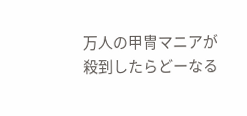万人の甲冑マニアが殺到したらどーなる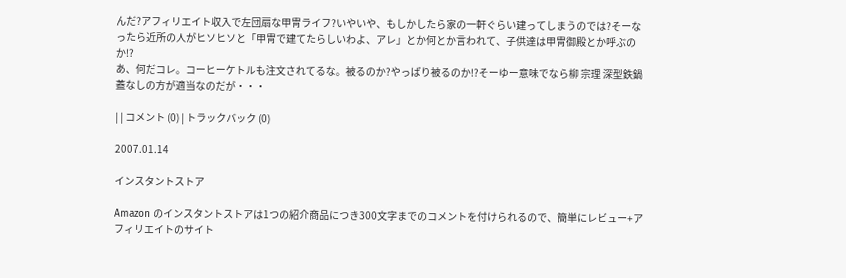んだ?アフィリエイト収入で左団扇な甲冑ライフ?いやいや、もしかしたら家の一軒ぐらい建ってしまうのでは?そーなったら近所の人がヒソヒソと「甲冑で建てたらしいわよ、アレ」とか何とか言われて、子供達は甲冑御殿とか呼ぶのか!?
あ、何だコレ。コーヒーケトルも注文されてるな。被るのか?やっぱり被るのか!?そーゆー意味でなら柳 宗理 深型鉄鍋 蓋なしの方が適当なのだが・・・

| | コメント (0) | トラックバック (0)

2007.01.14

インスタントストア

Amazon のインスタントストアは1つの紹介商品につき300文字までのコメントを付けられるので、簡単にレビュー+アフィリエイトのサイト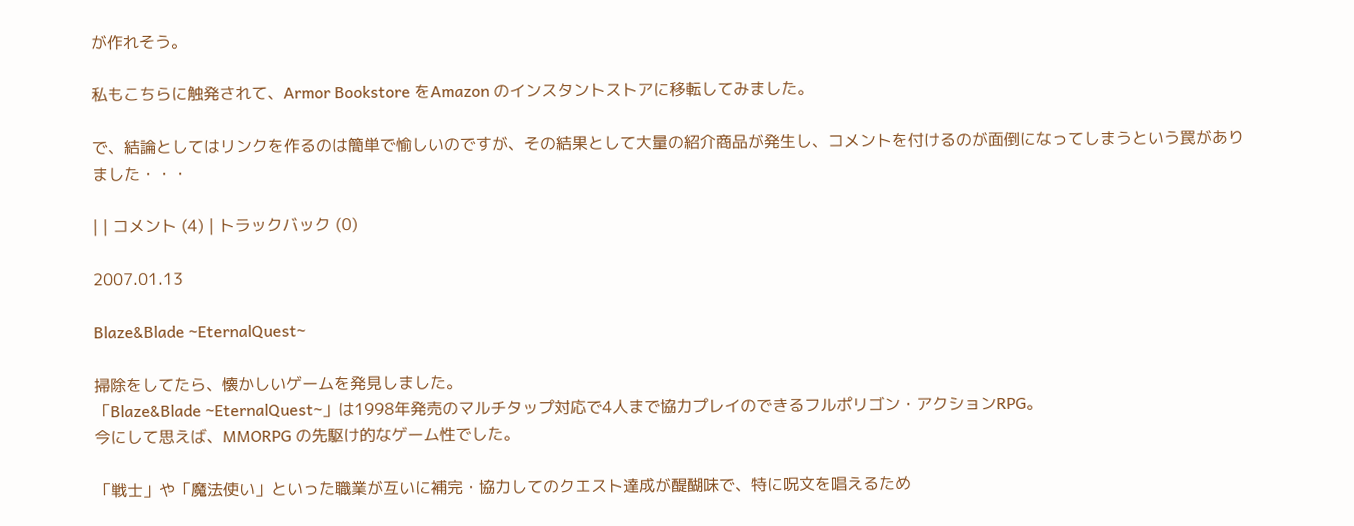が作れそう。

私もこちらに触発されて、Armor Bookstore をAmazon のインスタントストアに移転してみました。

で、結論としてはリンクを作るのは簡単で愉しいのですが、その結果として大量の紹介商品が発生し、コメントを付けるのが面倒になってしまうという罠がありました・・・

| | コメント (4) | トラックバック (0)

2007.01.13

Blaze&Blade ~EternalQuest~

掃除をしてたら、懐かしいゲームを発見しました。
「Blaze&Blade ~EternalQuest~」は1998年発売のマルチタップ対応で4人まで協力プレイのできるフルポリゴン・アクションRPG。
今にして思えば、MMORPG の先駆け的なゲーム性でした。

「戦士」や「魔法使い」といった職業が互いに補完・協力してのクエスト達成が醍醐味で、特に呪文を唱えるため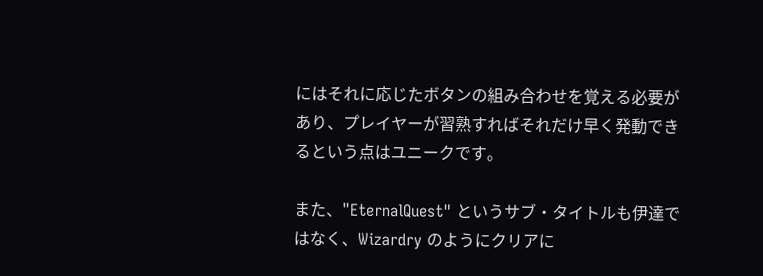にはそれに応じたボタンの組み合わせを覚える必要があり、プレイヤーが習熟すればそれだけ早く発動できるという点はユニークです。

また、"EternalQuest" というサブ・タイトルも伊達ではなく、Wizardry のようにクリアに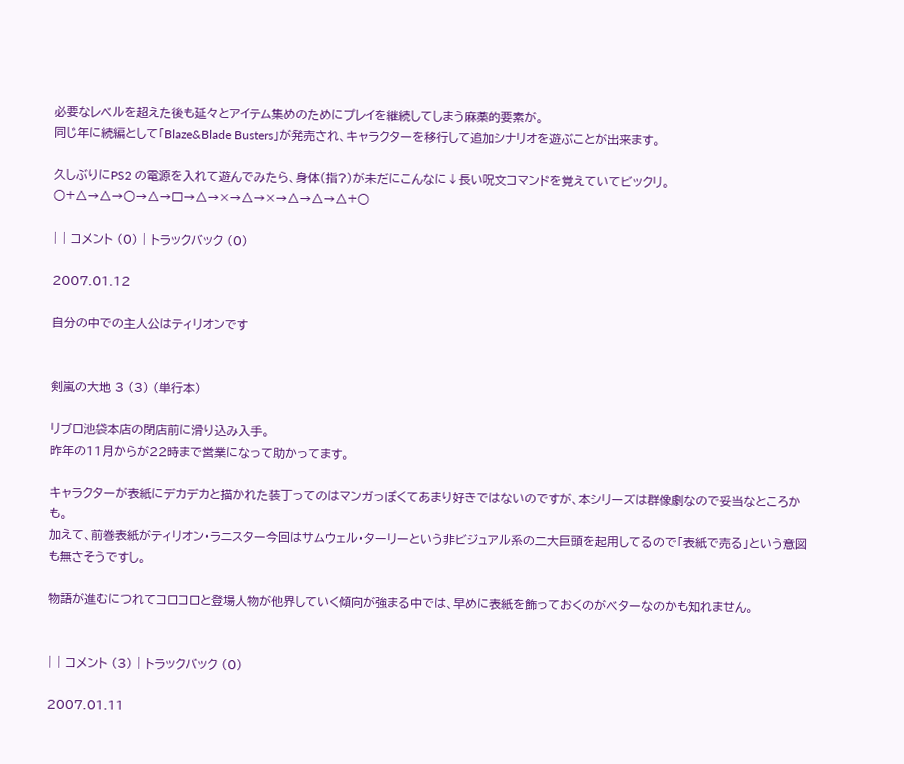必要なレベルを超えた後も延々とアイテム集めのためにプレイを継続してしまう麻薬的要素が。
同じ年に続編として「Blaze&Blade Busters」が発売され、キャラクターを移行して追加シナリオを遊ぶことが出来ます。

久しぶりにPS2 の電源を入れて遊んでみたら、身体(指?)が未だにこんなに↓長い呪文コマンドを覚えていてビックリ。
○+△→△→○→△→□→△→×→△→×→△→△→△+○

| | コメント (0) | トラックバック (0)

2007.01.12

自分の中での主人公はティリオンです


剣嵐の大地 3 (3) (単行本)

リブロ池袋本店の閉店前に滑り込み入手。
昨年の11月からが22時まで営業になって助かってます。

キャラクターが表紙にデカデカと描かれた装丁ってのはマンガっぽくてあまり好きではないのですが、本シリーズは群像劇なので妥当なところかも。
加えて、前巻表紙がティリオン・ラニスター今回はサムウェル・ターリーという非ビジュアル系の二大巨頭を起用してるので「表紙で売る」という意図も無さそうですし。

物語が進むにつれてコロコロと登場人物が他界していく傾向が強まる中では、早めに表紙を飾っておくのがベターなのかも知れません。


| | コメント (3) | トラックバック (0)

2007.01.11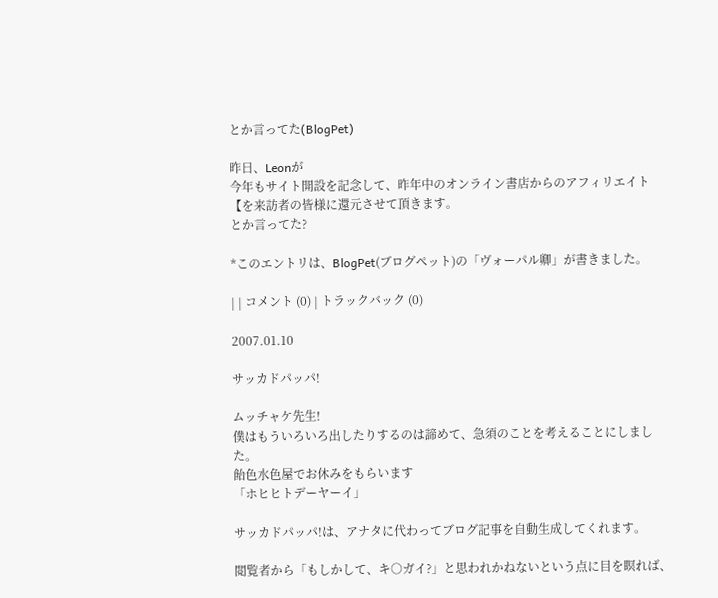とか言ってた(BlogPet)

昨日、Leonが
今年もサイト開設を記念して、昨年中のオンライン書店からのアフィリエイト【を来訪者の皆様に還元させて頂きます。
とか言ってた?

*このエントリは、BlogPet(ブログペット)の「ヴォーパル卿」が書きました。

| | コメント (0) | トラックバック (0)

2007.01.10

サッカドパッパ!

ムッチャケ先生!
僕はもういろいろ出したりするのは諦めて、急須のことを考えることにしました。
飴色水色屋でお休みをもらいます
「ホヒヒトデーヤーイ」

サッカドパッパ!は、アナタに代わってブログ記事を自動生成してくれます。

閲覧者から「もしかして、キ○ガイ?」と思われかねないという点に目を瞑れば、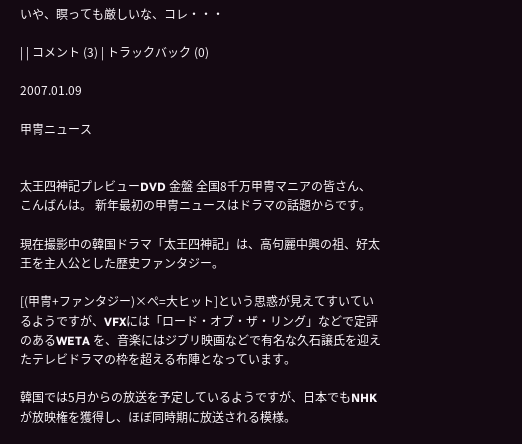いや、瞑っても厳しいな、コレ・・・

| | コメント (3) | トラックバック (0)

2007.01.09

甲冑ニュース


太王四神記プレビューDVD 金盤 全国8千万甲冑マニアの皆さん、こんばんは。 新年最初の甲冑ニュースはドラマの話題からです。

現在撮影中の韓国ドラマ「太王四神記」は、高句麗中興の祖、好太王を主人公とした歴史ファンタジー。

[(甲冑+ファンタジー)×ぺ=大ヒット]という思惑が見えてすいているようですが、VFXには「ロード・オブ・ザ・リング」などで定評のあるWETA を、音楽にはジブリ映画などで有名な久石譲氏を迎えたテレビドラマの枠を超える布陣となっています。

韓国では5月からの放送を予定しているようですが、日本でもNHK が放映権を獲得し、ほぼ同時期に放送される模様。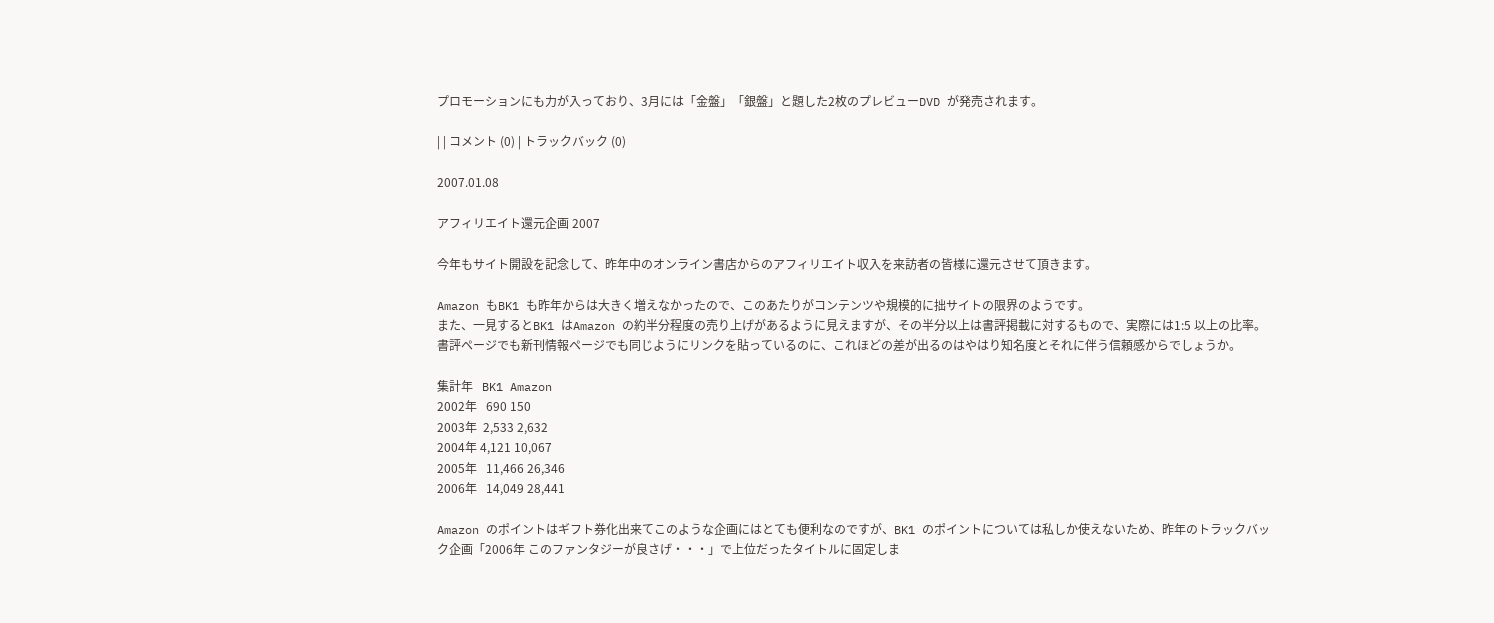プロモーションにも力が入っており、3月には「金盤」「銀盤」と題した2枚のプレビューDVD が発売されます。

| | コメント (0) | トラックバック (0)

2007.01.08

アフィリエイト還元企画 2007

今年もサイト開設を記念して、昨年中のオンライン書店からのアフィリエイト収入を来訪者の皆様に還元させて頂きます。

Amazon もBK1 も昨年からは大きく増えなかったので、このあたりがコンテンツや規模的に拙サイトの限界のようです。
また、一見するとBK1 はAmazon の約半分程度の売り上げがあるように見えますが、その半分以上は書評掲載に対するもので、実際には1:5 以上の比率。
書評ページでも新刊情報ページでも同じようにリンクを貼っているのに、これほどの差が出るのはやはり知名度とそれに伴う信頼感からでしょうか。

集計年   BK1 Amazon
2002年   690 150
2003年  2,533 2,632
2004年 4,121 10,067
2005年   11,466 26,346
2006年   14,049 28,441

Amazon のポイントはギフト券化出来てこのような企画にはとても便利なのですが、BK1 のポイントについては私しか使えないため、昨年のトラックバック企画「2006年 このファンタジーが良さげ・・・」で上位だったタイトルに固定しま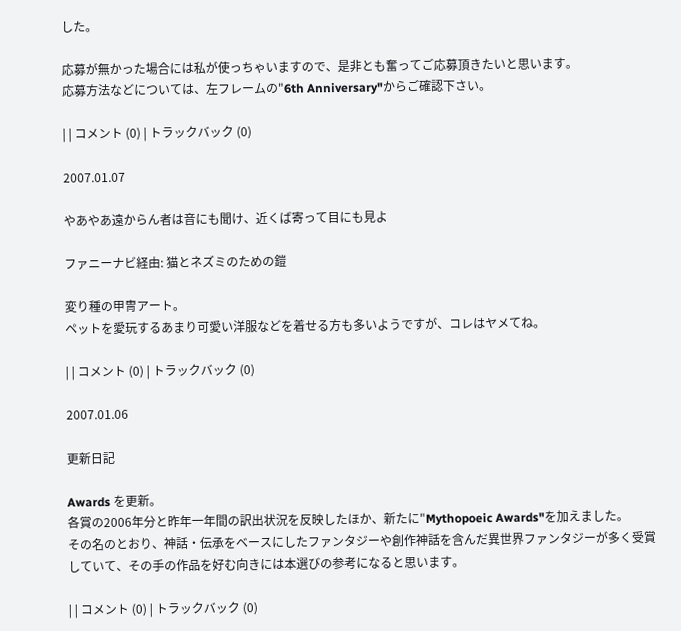した。

応募が無かった場合には私が使っちゃいますので、是非とも奮ってご応募頂きたいと思います。
応募方法などについては、左フレームの"6th Anniversary"からご確認下さい。

| | コメント (0) | トラックバック (0)

2007.01.07

やあやあ遠からん者は音にも聞け、近くば寄って目にも見よ

ファニーナビ経由: 猫とネズミのための鎧

変り種の甲冑アート。
ペットを愛玩するあまり可愛い洋服などを着せる方も多いようですが、コレはヤメてね。

| | コメント (0) | トラックバック (0)

2007.01.06

更新日記

Awards を更新。
各賞の2006年分と昨年一年間の訳出状況を反映したほか、新たに"Mythopoeic Awards"を加えました。
その名のとおり、神話・伝承をベースにしたファンタジーや創作神話を含んだ異世界ファンタジーが多く受賞していて、その手の作品を好む向きには本選びの参考になると思います。

| | コメント (0) | トラックバック (0)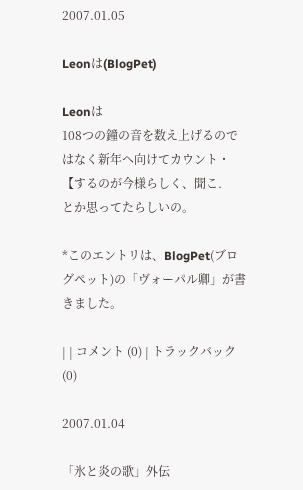2007.01.05

Leonは(BlogPet)

Leonは
108つの鐘の音を数え上げるのではなく新年へ向けてカウント・【するのが今様らしく、聞こ.
とか思ってたらしいの。

*このエントリは、BlogPet(ブログペット)の「ヴォーパル卿」が書きました。

| | コメント (0) | トラックバック (0)

2007.01.04

「氷と炎の歌」外伝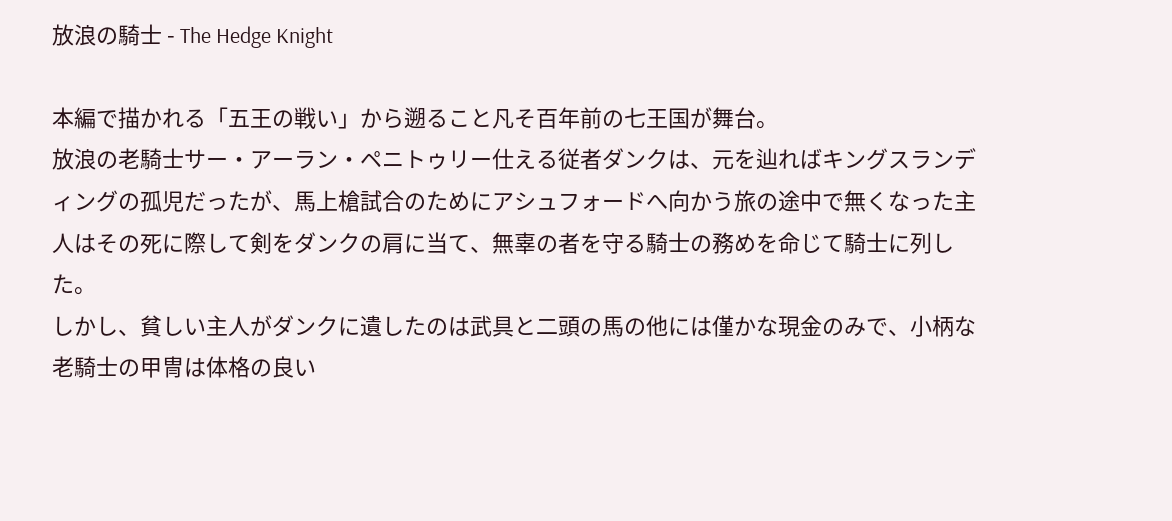放浪の騎士 - The Hedge Knight

本編で描かれる「五王の戦い」から遡ること凡そ百年前の七王国が舞台。
放浪の老騎士サー・アーラン・ペニトゥリー仕える従者ダンクは、元を辿ればキングスランディングの孤児だったが、馬上槍試合のためにアシュフォードへ向かう旅の途中で無くなった主人はその死に際して剣をダンクの肩に当て、無辜の者を守る騎士の務めを命じて騎士に列した。
しかし、貧しい主人がダンクに遺したのは武具と二頭の馬の他には僅かな現金のみで、小柄な老騎士の甲冑は体格の良い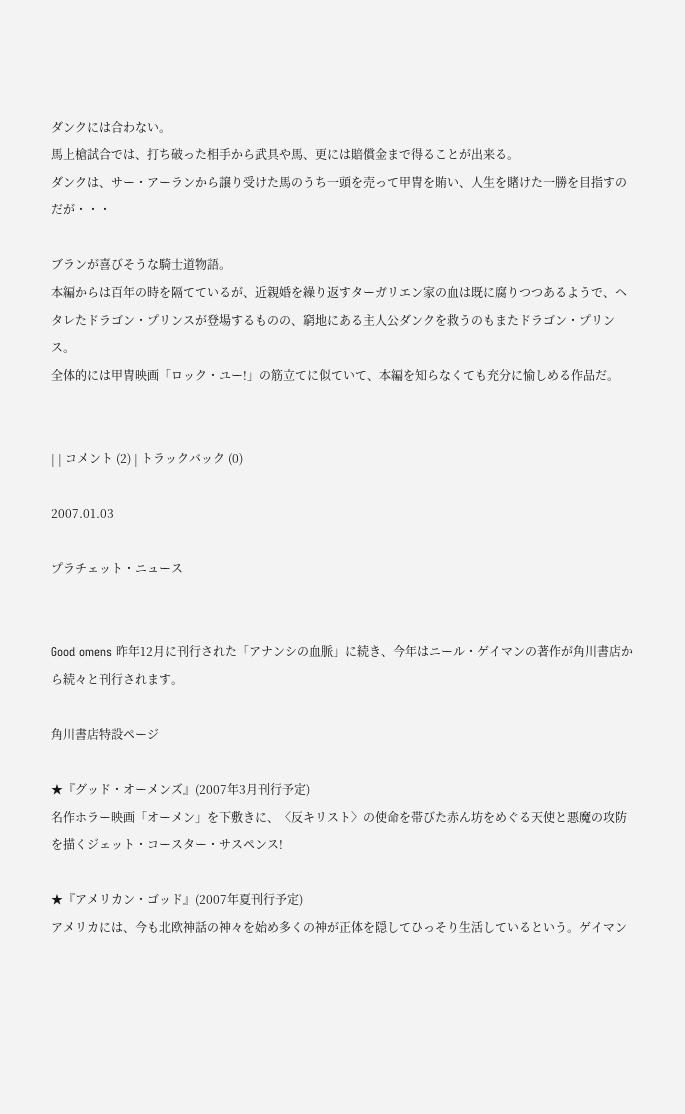ダンクには合わない。
馬上槍試合では、打ち破った相手から武具や馬、更には賠償金まで得ることが出来る。
ダンクは、サー・アーランから譲り受けた馬のうち一頭を売って甲冑を賄い、人生を賭けた一勝を目指すのだが・・・

ブランが喜びそうな騎士道物語。
本編からは百年の時を隔てているが、近親婚を繰り返すターガリエン家の血は既に腐りつつあるようで、ヘタレたドラゴン・プリンスが登場するものの、窮地にある主人公ダンクを救うのもまたドラゴン・プリンス。
全体的には甲冑映画「ロック・ユー!」の筋立てに似ていて、本編を知らなくても充分に愉しめる作品だ。


| | コメント (2) | トラックバック (0)

2007.01.03

プラチェット・ニュース


Good omens 昨年12月に刊行された「アナンシの血脈」に続き、今年はニール・ゲイマンの著作が角川書店から続々と刊行されます。

角川書店特設ページ

★『グッド・オーメンズ』(2007年3月刊行予定)
名作ホラー映画「オーメン」を下敷きに、〈反キリスト〉の使命を帯びた赤ん坊をめぐる天使と悪魔の攻防を描くジェット・コースター・サスペンス!

★『アメリカン・ゴッド』(2007年夏刊行予定)
アメリカには、今も北欧神話の神々を始め多くの神が正体を隠してひっそり生活しているという。ゲイマン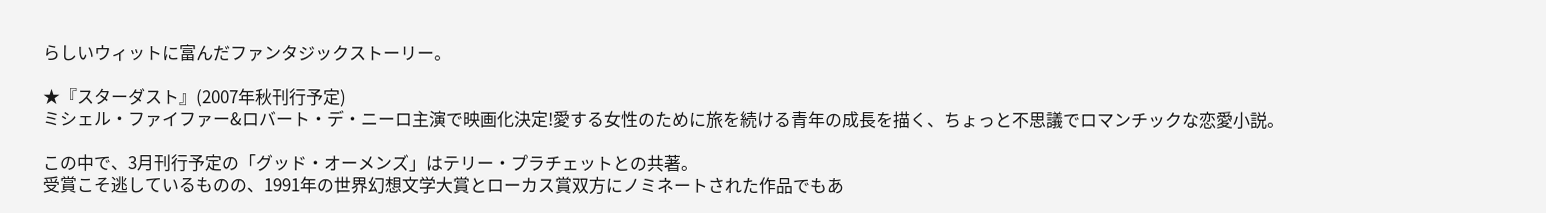らしいウィットに富んだファンタジックストーリー。

★『スターダスト』(2007年秋刊行予定)
ミシェル・ファイファー&ロバート・デ・ニーロ主演で映画化決定!愛する女性のために旅を続ける青年の成長を描く、ちょっと不思議でロマンチックな恋愛小説。

この中で、3月刊行予定の「グッド・オーメンズ」はテリー・プラチェットとの共著。
受賞こそ逃しているものの、1991年の世界幻想文学大賞とローカス賞双方にノミネートされた作品でもあ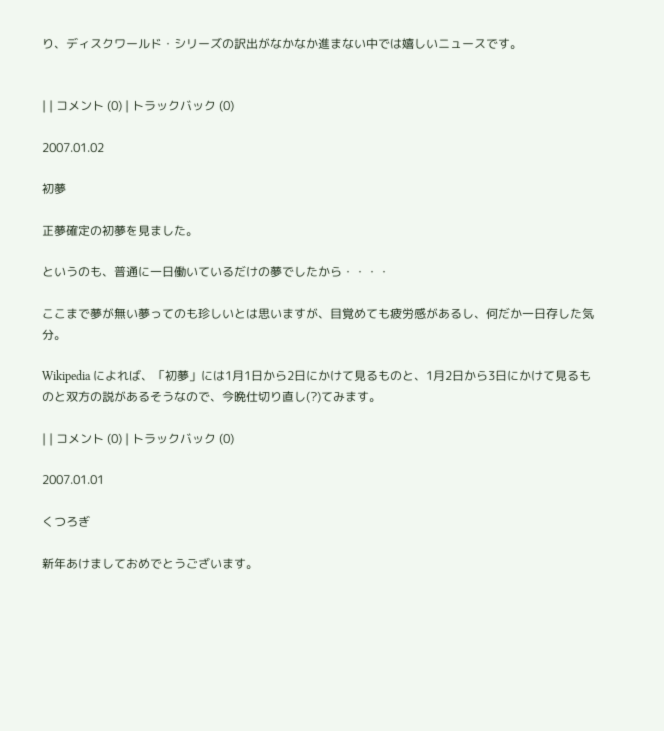り、ディスクワールド・シリーズの訳出がなかなか進まない中では嬉しいニュースです。


| | コメント (0) | トラックバック (0)

2007.01.02

初夢

正夢確定の初夢を見ました。

というのも、普通に一日働いているだけの夢でしたから・・・・

ここまで夢が無い夢ってのも珍しいとは思いますが、目覚めても疲労感があるし、何だか一日存した気分。

Wikipedia によれば、「初夢」には1月1日から2日にかけて見るものと、1月2日から3日にかけて見るものと双方の説があるそうなので、今晩仕切り直し(?)てみます。

| | コメント (0) | トラックバック (0)

2007.01.01

くつろぎ

新年あけましておめでとうございます。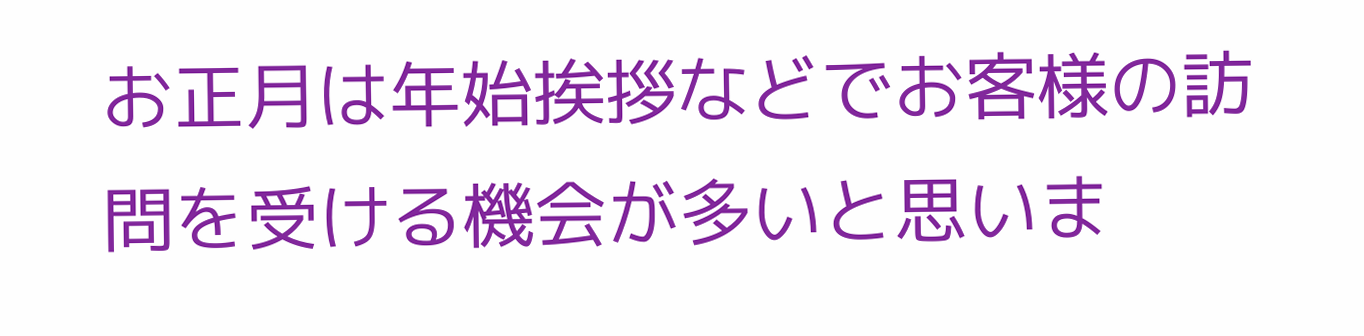お正月は年始挨拶などでお客様の訪問を受ける機会が多いと思いま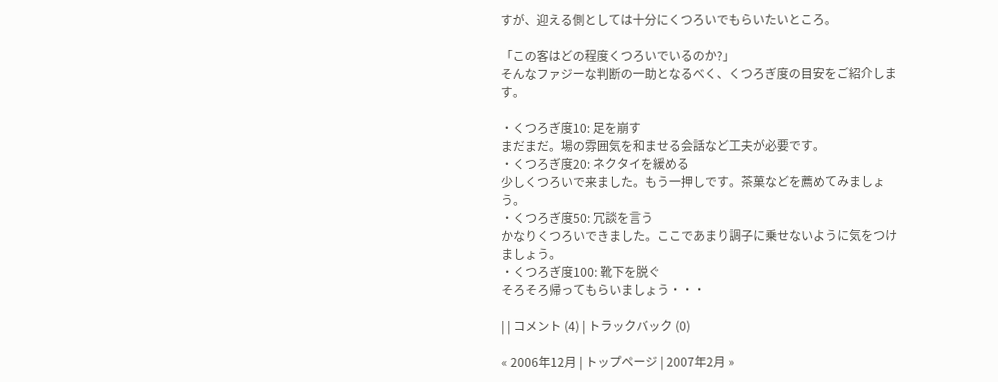すが、迎える側としては十分にくつろいでもらいたいところ。

「この客はどの程度くつろいでいるのか?」
そんなファジーな判断の一助となるべく、くつろぎ度の目安をご紹介します。

・くつろぎ度10: 足を崩す
まだまだ。場の雰囲気を和ませる会話など工夫が必要です。
・くつろぎ度20: ネクタイを緩める
少しくつろいで来ました。もう一押しです。茶菓などを薦めてみましょう。
・くつろぎ度50: 冗談を言う
かなりくつろいできました。ここであまり調子に乗せないように気をつけましょう。
・くつろぎ度100: 靴下を脱ぐ
そろそろ帰ってもらいましょう・・・

| | コメント (4) | トラックバック (0)

« 2006年12月 | トップページ | 2007年2月 »